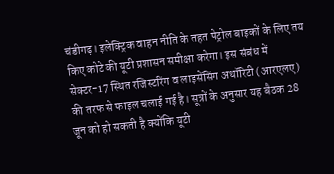चंडीगढ़। इलेक्ट्रिक वाहन नीति के तहत पेट्रोल बाइकों के लिए तय किए कोटे की यूटी प्रशासन समीक्षा करेगा। इस संबंध में सेक्टर-17 स्थित रजिस्टरिंग व लाइसेंसिंग अथॉरिटी (आरएलए) की तरफ से फाइल चलाई गई है। सूत्रों के अनुसार यह बैठक 28 जून को हो सकती है क्योंकि यूटी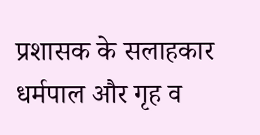प्रशासक के सलाहकार धर्मपाल और गृह व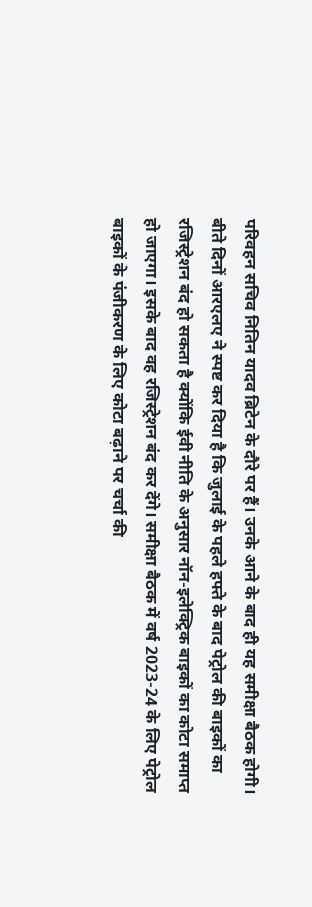परिवहन सचिव नितिन यादव ब्रिटेन के दौरे पर हैं। उनके आने के बाद ही यह समीक्षा बैठक होगी। बीते दिनों आरएलए ने स्पष्ट कर दिया है कि जुलाई के पहले हफ्ते के बाद पेट्रोल की बाइकों का रजिस्ट्रेशन बंद हो सकता है क्योंकि ईवी नीति के अनुसार नॉन-इलेक्ट्रिक बाइकों का कोटा समाप्त हो जाएगा। इसके बाद वह रजिस्ट्रेशन बंद कर देंगे। समीक्षा बैठक में वर्ष 2023-24 के लिए पेट्रोल बाइकों के पंजीकरण के लिए कोटा बढ़ाने पर चर्चा की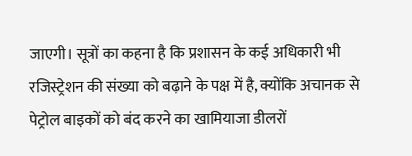जाएगी। सूत्रों का कहना है कि प्रशासन के कई अधिकारी भी रजिस्ट्रेशन की संख्या को बढ़ाने के पक्ष में है, क्योंकि अचानक से पेट्रोल बाइकों को बंद करने का खामियाजा डीलरों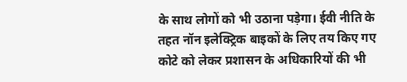के साथ लोगों को भी उठाना पड़ेगा। ईवी नीति के तहत नॉन इलेक्ट्रिक बाइकों के लिए तय किए गए कोटे को लेकर प्रशासन के अधिकारियों की भी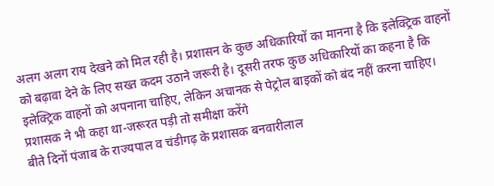अलग अलग राय देखने को मिल रही है। प्रशासन के कुछ अधिकारियों का मानना है कि इलेक्ट्रिक वाहनों को बढ़ावा देने के लिए सख्त कदम उठाने जरूरी है। दूसरी तरफ कुछ अधिकारियों का कहना है कि इलेक्ट्रिक वाहनों को अपनाना चाहिए, लेकिन अचानक से पेट्रोल बाइकों को बंद नहीं करना चाहिए।
प्रशासक ने भी कहा था-जरूरत पड़ी तो समीक्षा करेंगे
बीते दिनों पंजाब के राज्यपाल व चंडीगढ़ के प्रशासक बनवारीलाल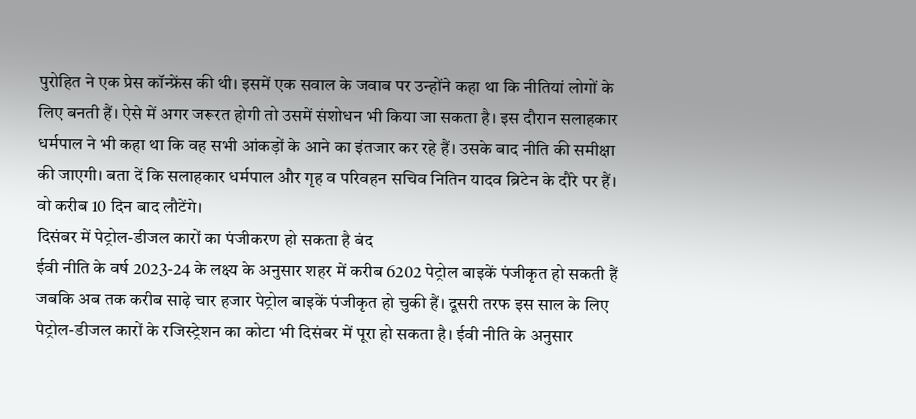पुरोहित ने एक प्रेस कॉन्फ्रेंस की थी। इसमें एक सवाल के जवाब पर उन्होंने कहा था कि नीतियां लोगों के लिए बनती हैं। ऐसे में अगर जरूरत होगी तो उसमें संशोधन भी किया जा सकता है। इस दौरान सलाहकार धर्मपाल ने भी कहा था कि वह सभी आंकड़ों के आने का इंतजार कर रहे हैं। उसके बाद नीति की समीक्षा की जाएगी। बता दें कि सलाहकार धर्मपाल और गृह व परिवहन सचिव नितिन यादव ब्रिटेन के दौरे पर हैं। वो करीब 10 दिन बाद लौटेंगे।
दिसंबर में पेट्रोल-डीजल कारों का पंजीकरण हो सकता है बंद
ईवी नीति के वर्ष 2023-24 के लक्ष्य के अनुसार शहर में करीब 6202 पेट्रोल बाइकें पंजीकृत हो सकती हैं जबकि अब तक करीब साढ़े चार हजार पेट्रोल बाइकें पंजीकृत हो चुकी हैं। दूसरी तरफ इस साल के लिए पेट्रोल-डीजल कारों के रजिस्ट्रेशन का कोटा भी दिसंबर में पूरा हो सकता है। ईवी नीति के अनुसार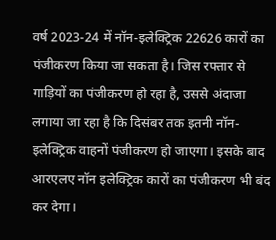वर्ष 2023-24 में नॉन-इलेक्ट्रिक 22626 कारों का पंजीकरण किया जा सकता है। जिस रफ्तार से गाड़ियों का पंजीकरण हो रहा है, उससे अंदाजा लगाया जा रहा है कि दिसंबर तक इतनी नॉन-इलेक्ट्रिक वाहनों पंजीकरण हो जाएगा। इसके बाद आरएलए नॉन इलेक्ट्रिक कारों का पंजीकरण भी बंद कर देगा।